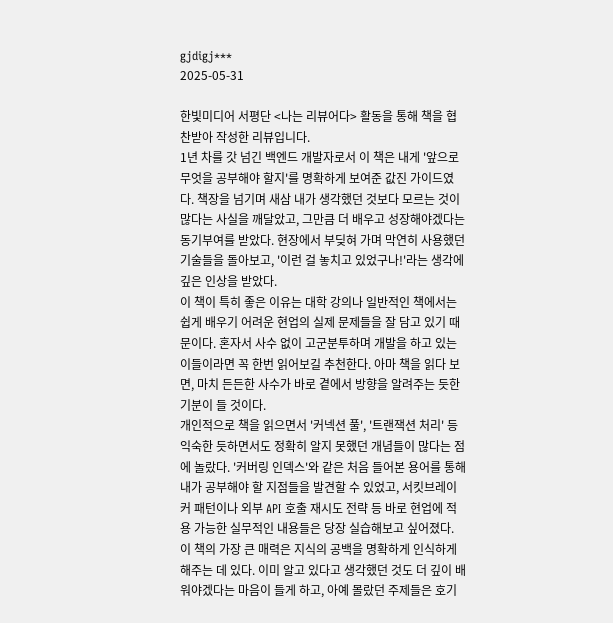gjdigj***
2025-05-31

한빛미디어 서평단 <나는 리뷰어다> 활동을 통해 책을 협찬받아 작성한 리뷰입니다.
1년 차를 갓 넘긴 백엔드 개발자로서 이 책은 내게 '앞으로 무엇을 공부해야 할지'를 명확하게 보여준 값진 가이드였다. 책장을 넘기며 새삼 내가 생각했던 것보다 모르는 것이 많다는 사실을 깨달았고, 그만큼 더 배우고 성장해야겠다는 동기부여를 받았다. 현장에서 부딪혀 가며 막연히 사용했던 기술들을 돌아보고, '이런 걸 놓치고 있었구나!'라는 생각에 깊은 인상을 받았다.
이 책이 특히 좋은 이유는 대학 강의나 일반적인 책에서는 쉽게 배우기 어려운 현업의 실제 문제들을 잘 담고 있기 때문이다. 혼자서 사수 없이 고군분투하며 개발을 하고 있는 이들이라면 꼭 한번 읽어보길 추천한다. 아마 책을 읽다 보면, 마치 든든한 사수가 바로 곁에서 방향을 알려주는 듯한 기분이 들 것이다.
개인적으로 책을 읽으면서 '커넥션 풀', '트랜잭션 처리' 등 익숙한 듯하면서도 정확히 알지 못했던 개념들이 많다는 점에 놀랐다. '커버링 인덱스'와 같은 처음 들어본 용어를 통해 내가 공부해야 할 지점들을 발견할 수 있었고, 서킷브레이커 패턴이나 외부 API 호출 재시도 전략 등 바로 현업에 적용 가능한 실무적인 내용들은 당장 실습해보고 싶어졌다.
이 책의 가장 큰 매력은 지식의 공백을 명확하게 인식하게 해주는 데 있다. 이미 알고 있다고 생각했던 것도 더 깊이 배워야겠다는 마음이 들게 하고, 아예 몰랐던 주제들은 호기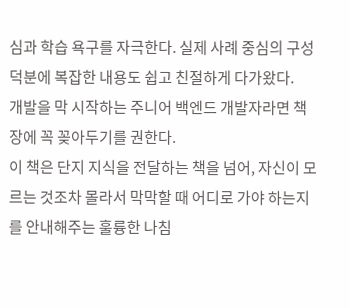심과 학습 욕구를 자극한다. 실제 사례 중심의 구성 덕분에 복잡한 내용도 쉽고 친절하게 다가왔다.
개발을 막 시작하는 주니어 백엔드 개발자라면 책장에 꼭 꽂아두기를 권한다.
이 책은 단지 지식을 전달하는 책을 넘어, 자신이 모르는 것조차 몰라서 막막할 때 어디로 가야 하는지를 안내해주는 훌륭한 나침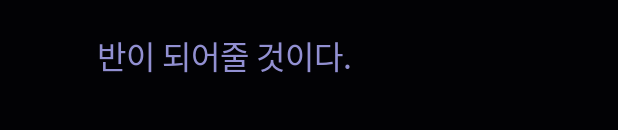반이 되어줄 것이다.